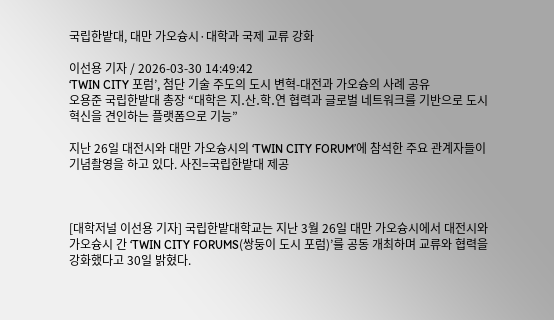국립한밭대, 대만 가오슝시·대학과 국제 교류 강화

이선용 기자 / 2026-03-30 14:49:42
‘TWIN CITY 포럼’, 첨단 기술 주도의 도시 변혁-대전과 가오슝의 사례 공유
오용준 국립한밭대 총장 “대학은 지․산․학․연 협력과 글로벌 네트워크를 기반으로 도시 혁신을 견인하는 플랫폼으로 기능”

지난 26일 대전시와 대만 가오슝시의 ‘TWIN CITY FORUM’에 참석한 주요 관계자들이 기념촬영을 하고 있다. 사진=국립한밭대 제공



[대학저널 이선용 기자] 국립한밭대학교는 지난 3월 26일 대만 가오슝시에서 대전시와 가오슝시 간 ‘TWIN CITY FORUMS(쌍둥이 도시 포럼)’를 공동 개최하며 교류와 협력을 강화했다고 30일 밝혔다.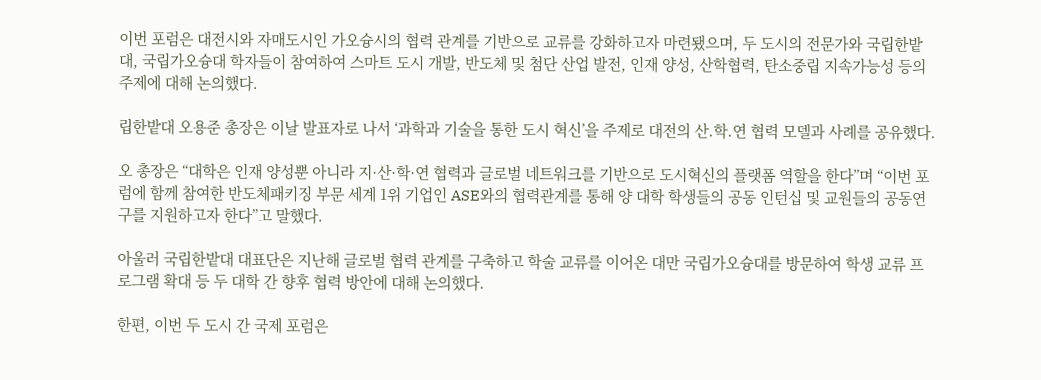이번 포럼은 대전시와 자매도시인 가오슝시의 협력 관계를 기반으로 교류를 강화하고자 마련됐으며, 두 도시의 전문가와 국립한밭대, 국립가오슝대 학자들이 참여하여 스마트 도시 개발, 반도체 및 첨단 산업 발전, 인재 양성, 산학협력, 탄소중립 지속가능성 등의 주제에 대해 논의했다.

립한밭대 오용준 총장은 이날 발표자로 나서 ‘과학과 기술을 통한 도시 혁신’을 주제로 대전의 산.학.연 협력 모델과 사례를 공유했다.

오 총장은 “대학은 인재 양성뿐 아니라 지·산·학·연 협력과 글로벌 네트워크를 기반으로 도시혁신의 플랫폼 역할을 한다”며 “이번 포럼에 함께 참여한 반도체패키징 부문 세계 1위 기업인 ASE와의 협력관계를 통해 양 대학 학생들의 공동 인턴십 및 교원들의 공동연구를 지원하고자 한다”고 말했다.

아울러 국립한밭대 대표단은 지난해 글로벌 협력 관계를 구축하고 학술 교류를 이어온 대만 국립가오슝대를 방문하여 학생 교류 프로그램 확대 등 두 대학 간 향후 협력 방안에 대해 논의했다.

한편, 이번 두 도시 간 국제 포럼은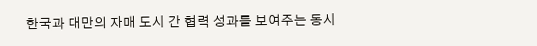한국과 대만의 자매 도시 간 협력 성과를 보여주는 동시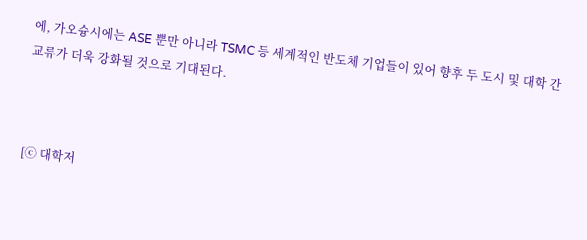에, 가오슝시에는 ASE 뿐만 아니라 TSMC 등 세계적인 반도체 기업들이 있어 향후 두 도시 및 대학 간 교류가 더욱 강화될 것으로 기대된다.



[ⓒ 대학저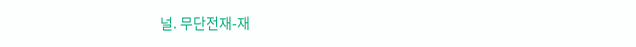널. 무단전재-재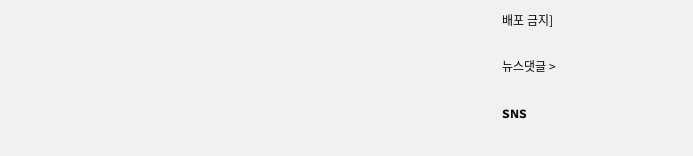배포 금지]

뉴스댓글 >

SNS